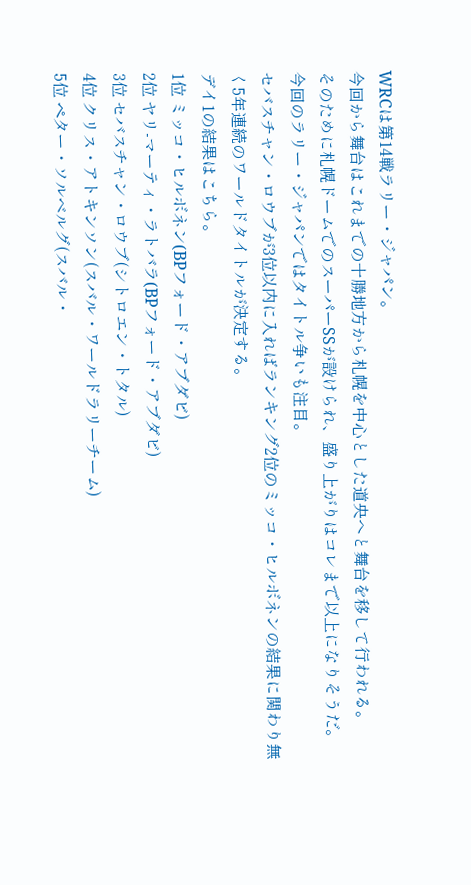WRCは第14戦ラリー・ジャパン。
今回から舞台はこれまでの十勝地方から札幌を中心とした道央へと舞台を移して行われる。
そのために札幌ドームでのスーパーSSが設けられ、盛り上がりはコレまで以上になりそうだ。
今回のラリー・ジャパンではタイトル争いも注目。
セバスチャン・ロウブが3位以内に入ればランキング2位のミッコ・ヒルボネンの結果に関わり無く5年連続のワールドタイトルが決定する。
デイ1の結果はこちら。
1位 ミッコ・ヒルボネン(BPフォード・アブダビ)
2位 ヤリ-マーティ・ラトバラ(BPフォード・アブダビ)
3位 セバスチャン・ロウブ(シトロエン・トタル)
4位 クリス・アトキンソン(スバル・ワールドラリーチーム)
5位 ペター・ソルベルグ(スバル・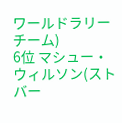ワールドラリーチーム)
6位 マシュー・ウィルソン(ストバー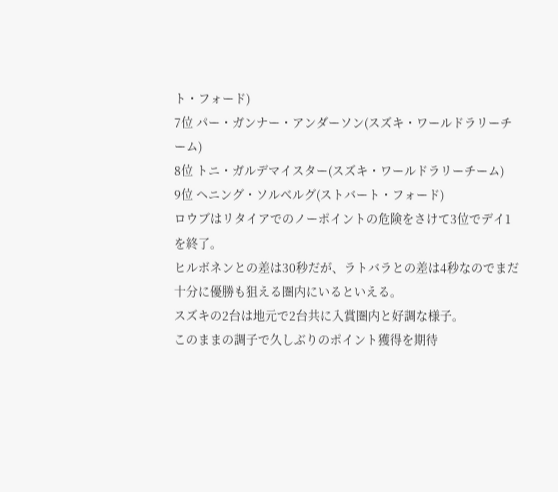ト・フォード)
7位 パー・ガンナー・アンダーソン(スズキ・ワールドラリーチーム)
8位 トニ・ガルデマイスター(スズキ・ワールドラリーチーム)
9位 ヘニング・ソルベルグ(ストバート・フォード)
ロウブはリタイアでのノーポイントの危険をさけて3位でデイ1を終了。
ヒルボネンとの差は30秒だが、ラトバラとの差は4秒なのでまだ十分に優勝も狙える圏内にいるといえる。
スズキの2台は地元で2台共に入賞圏内と好調な様子。
このままの調子で久しぶりのポイント獲得を期待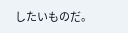したいものだ。